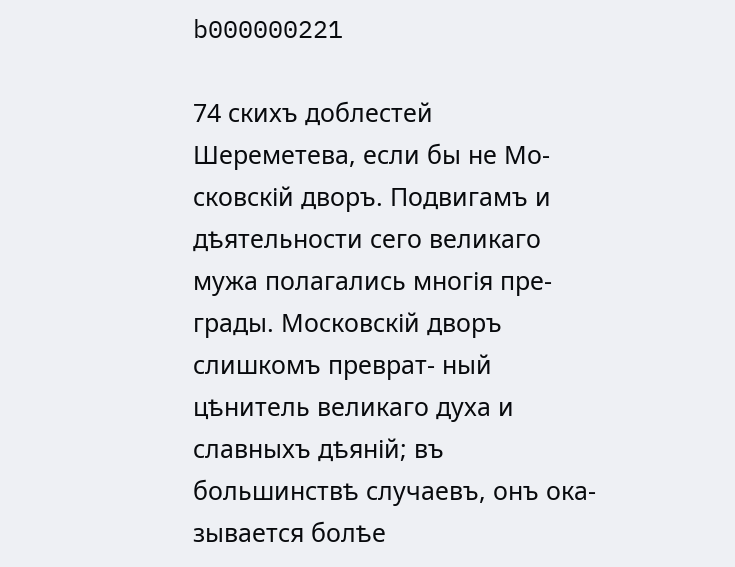b000000221

74 скихъ доблестей Шереметева, если бы не Мо- сковскій дворъ. Подвигамъ и дѣятельности сего великаго мужа полагались многія пре- грады. Московскій дворъ слишкомъ преврат- ный цѣнитель великаго духа и славныхъ дѣяній; въ большинствѣ случаевъ, онъ ока- зывается болѣе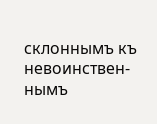склоннымъ къ невоинствен- нымъ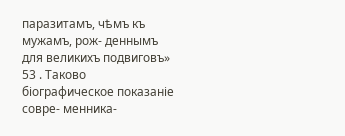паразитамъ, чѣмъ къ мужамъ, рож- деннымъ для великихъ подвиговъ» 53 . Таково біографическое показаніе совре- менника-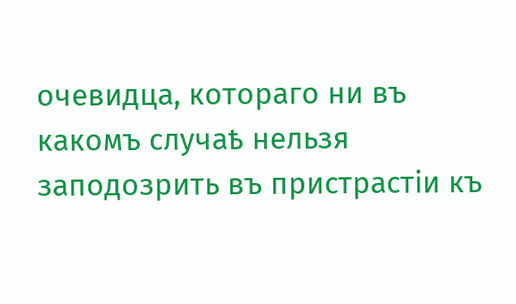очевидца, котораго ни въ какомъ случаѣ нельзя заподозрить въ пристрастіи къ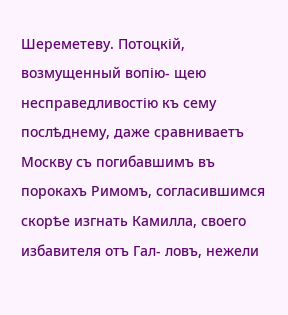Шереметеву. Потоцкій, возмущенный вопію- щею несправедливостію къ сему послѣднему, даже сравниваетъ Москву съ погибавшимъ въ порокахъ Римомъ, согласившимся скорѣе изгнать Камилла, своего избавителя отъ Гал- ловъ, нежели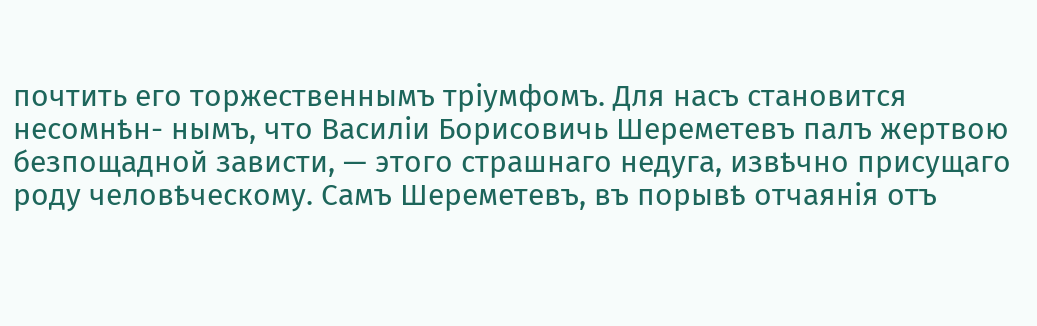почтить его торжественнымъ тріумфомъ. Для насъ становится несомнѣн- нымъ, что Василіи Борисовичь Шереметевъ палъ жертвою безпощадной зависти, — этого страшнаго недуга, извѣчно присущаго роду человѣческому. Самъ Шереметевъ, въ порывѣ отчаянія отъ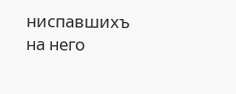ниспавшихъ на него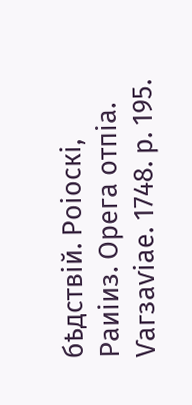бѣдствій. Роіоскі, Раиіиз. Орега отпіа. Ѵагзаѵіае. 1748. р. 195.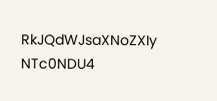RkJQdWJsaXNoZXIy NTc0NDU4